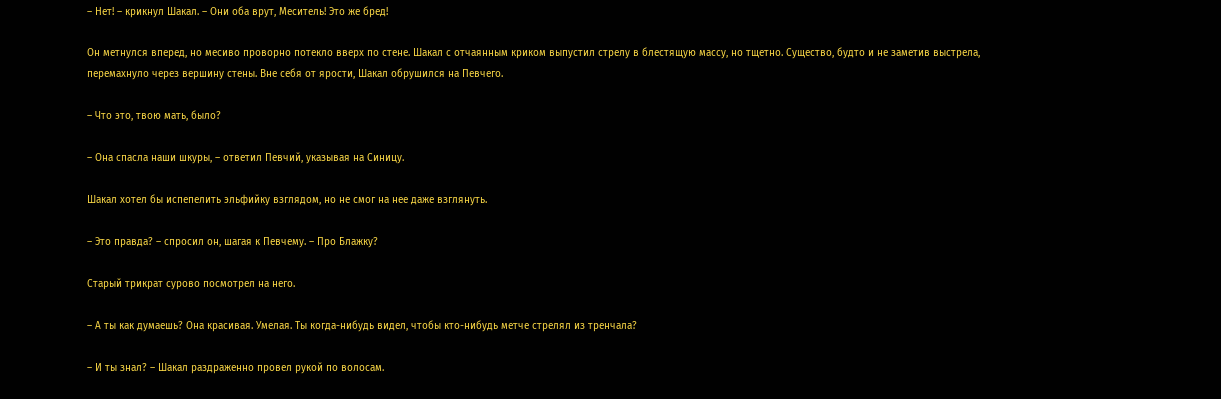– Нет! – крикнул Шакал. – Они оба врут, Меситель! Это же бред!

Он метнулся вперед, но месиво проворно потекло вверх по стене. Шакал с отчаянным криком выпустил стрелу в блестящую массу, но тщетно. Существо, будто и не заметив выстрела, перемахнуло через вершину стены. Вне себя от ярости, Шакал обрушился на Певчего.

– Что это, твою мать, было?

– Она спасла наши шкуры, – ответил Певчий, указывая на Синицу.

Шакал хотел бы испепелить эльфийку взглядом, но не смог на нее даже взглянуть.

– Это правда? – спросил он, шагая к Певчему. – Про Блажку?

Старый трикрат сурово посмотрел на него.

– А ты как думаешь? Она красивая. Умелая. Ты когда-нибудь видел, чтобы кто-нибудь метче стрелял из тренчала?

– И ты знал? – Шакал раздраженно провел рукой по волосам.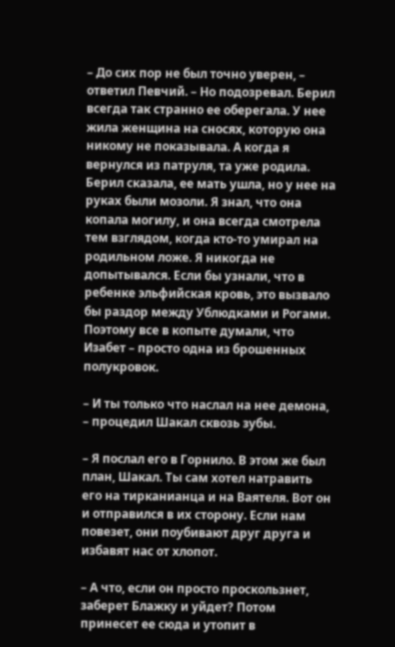– До сих пор не был точно уверен, – ответил Певчий. – Но подозревал. Берил всегда так странно ее оберегала. У нее жила женщина на сносях, которую она никому не показывала. А когда я вернулся из патруля, та уже родила. Берил сказала, ее мать ушла, но у нее на руках были мозоли. Я знал, что она копала могилу, и она всегда смотрела тем взглядом, когда кто-то умирал на родильном ложе. Я никогда не допытывался. Если бы узнали, что в ребенке эльфийская кровь, это вызвало бы раздор между Ублюдками и Рогами. Поэтому все в копыте думали, что Изабет – просто одна из брошенных полукровок.

– И ты только что наслал на нее демона, – процедил Шакал сквозь зубы.

– Я послал его в Горнило. В этом же был план, Шакал. Ты сам хотел натравить его на тирканианца и на Ваятеля. Вот он и отправился в их сторону. Если нам повезет, они поубивают друг друга и избавят нас от хлопот.

– А что, если он просто проскользнет, заберет Блажку и уйдет? Потом принесет ее сюда и утопит в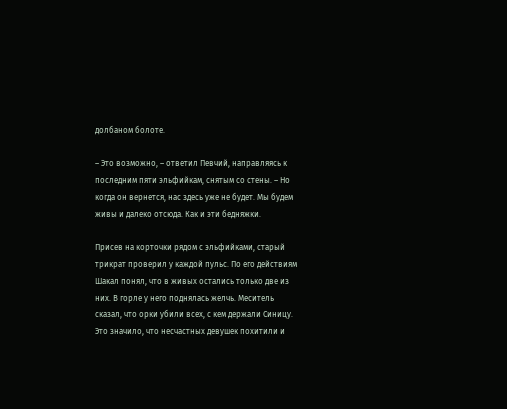долбаном болоте.

– Это возможно, – ответил Певчий, направляясь к последним пяти эльфийкам, снятым со стены. – Но когда он вернется, нас здесь уже не будет. Мы будем живы и далеко отсюда. Как и эти бедняжки.

Присев на корточки рядом с эльфийками, старый трикрат проверил у каждой пульс. По его действиям Шакал понял, что в живых остались только две из них. В горле у него поднялась желчь. Меситель сказал, что орки убили всех, с кем держали Синицу. Это значило, что несчастных девушек похитили и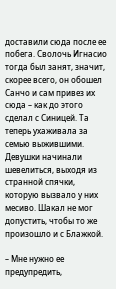доставили сюда после ее побега. Сволочь Игнасио тогда был занят, значит, скорее всего, он обошел Санчо и сам привез их сюда – как до этого сделал с Синицей. Та теперь ухаживала за семью выжившими. Девушки начинали шевелиться, выходя из странной спячки, которую вызвало у них месиво. Шакал не мог допустить, чтобы то же произошло и с Блажкой.

– Мне нужно ее предупредить,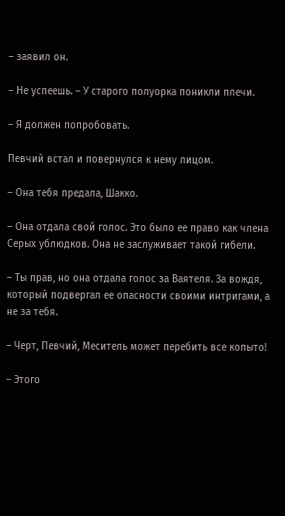– заявил он.

– Не успеешь. – У старого полуорка поникли плечи.

– Я должен попробовать.

Певчий встал и повернулся к нему лицом.

– Она тебя предала, Шакко.

– Она отдала свой голос. Это было ее право как члена Серых ублюдков. Она не заслуживает такой гибели.

– Ты прав, но она отдала голос за Ваятеля. За вождя, который подвергал ее опасности своими интригами, а не за тебя.

– Черт, Певчий, Меситель может перебить все копыто!

– Этого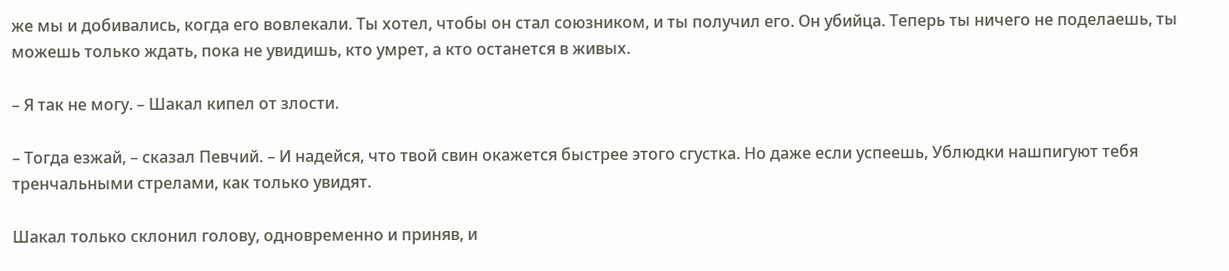же мы и добивались, когда его вовлекали. Ты хотел, чтобы он стал союзником, и ты получил его. Он убийца. Теперь ты ничего не поделаешь, ты можешь только ждать, пока не увидишь, кто умрет, а кто останется в живых.

– Я так не могу. – Шакал кипел от злости.

– Тогда езжай, – сказал Певчий. – И надейся, что твой свин окажется быстрее этого сгустка. Но даже если успеешь, Ублюдки нашпигуют тебя тренчальными стрелами, как только увидят.

Шакал только склонил голову, одновременно и приняв, и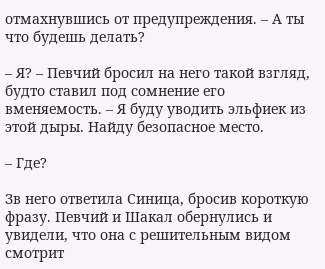отмахнувшись от предупреждения. – А ты что будешь делать?

– Я? – Певчий бросил на него такой взгляд, будто ставил под сомнение его вменяемость. – Я буду уводить эльфиек из этой дыры. Найду безопасное место.

– Где?

Зв него ответила Синица, бросив короткую фразу. Певчий и Шакал обернулись и увидели, что она с решительным видом смотрит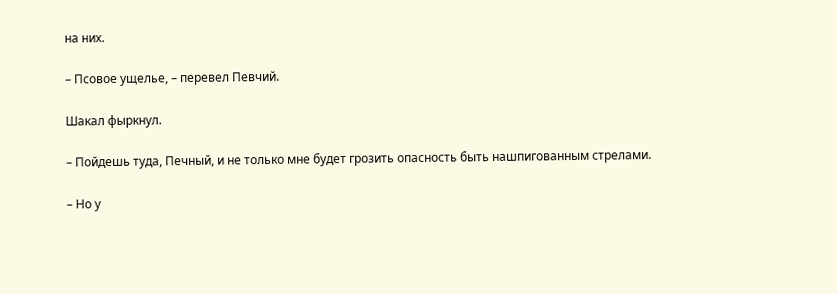на них.

– Псовое ущелье, – перевел Певчий.

Шакал фыркнул.

– Пойдешь туда, Печный, и не только мне будет грозить опасность быть нашпигованным стрелами.

– Но у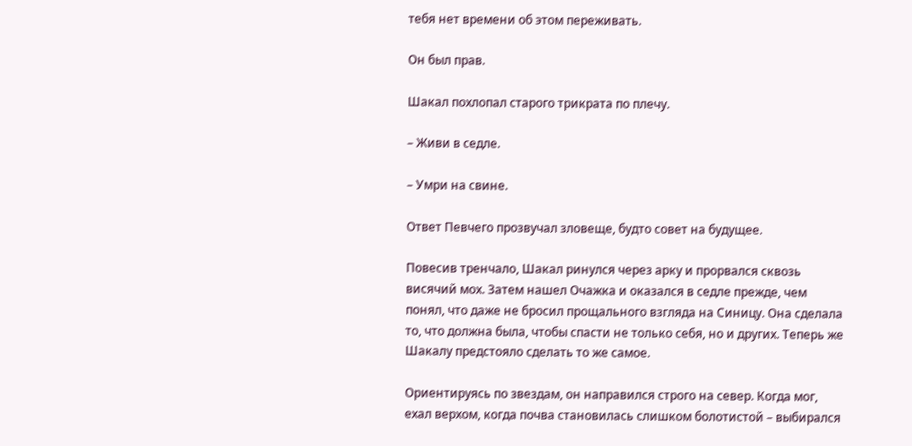тебя нет времени об этом переживать.

Он был прав.

Шакал похлопал старого трикрата по плечу.

– Живи в седле.

– Умри на свине.

Ответ Певчего прозвучал зловеще, будто совет на будущее.

Повесив тренчало, Шакал ринулся через арку и прорвался сквозь висячий мох. Затем нашел Очажка и оказался в седле прежде, чем понял, что даже не бросил прощального взгляда на Синицу. Она сделала то, что должна была, чтобы спасти не только себя, но и других. Теперь же Шакалу предстояло сделать то же самое.

Ориентируясь по звездам, он направился строго на север. Когда мог, ехал верхом, когда почва становилась слишком болотистой – выбирался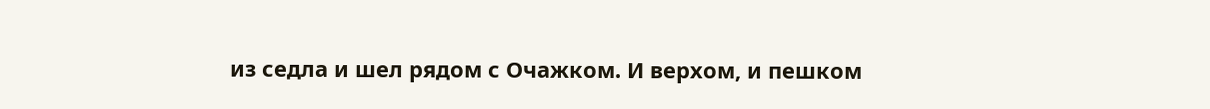из седла и шел рядом с Очажком. И верхом, и пешком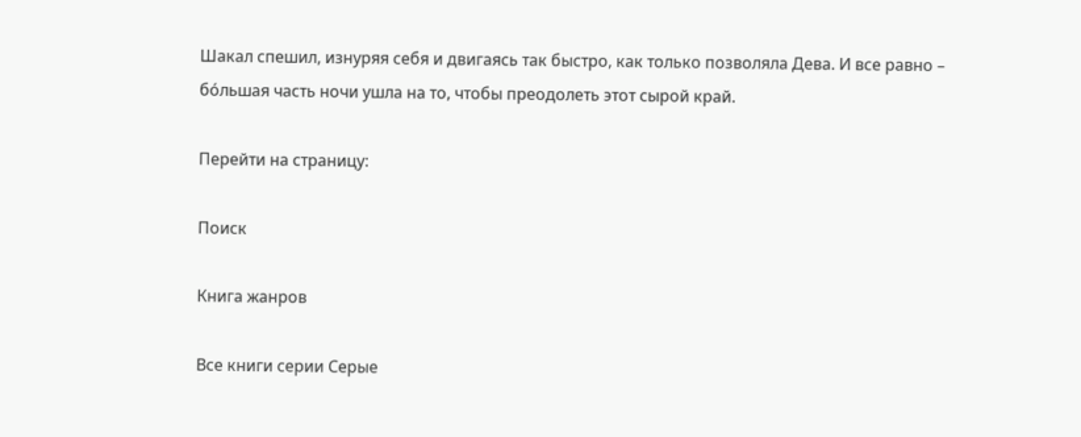Шакал спешил, изнуряя себя и двигаясь так быстро, как только позволяла Дева. И все равно – бо́льшая часть ночи ушла на то, чтобы преодолеть этот сырой край.

Перейти на страницу:

Поиск

Книга жанров

Все книги серии Серые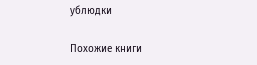ублюдки

Похожие книги